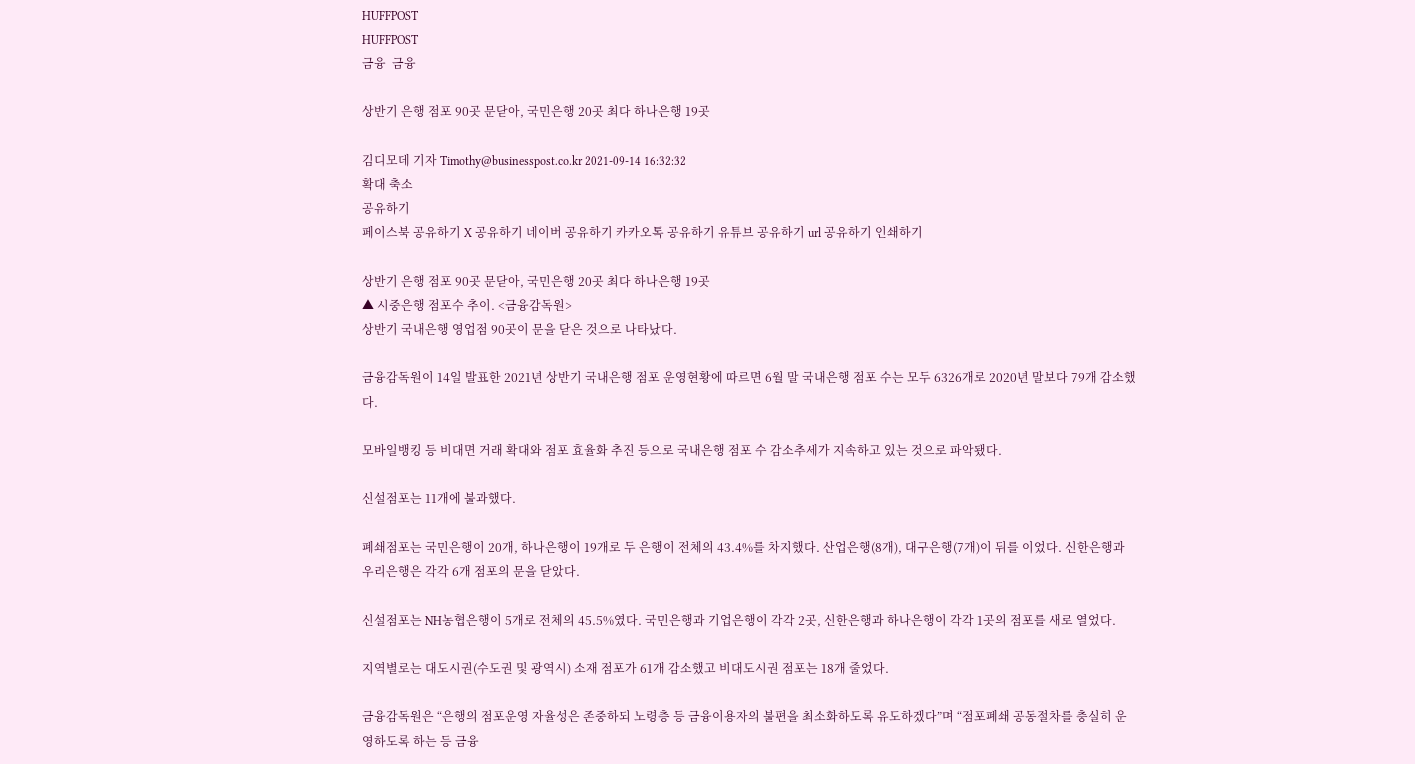HUFFPOST
HUFFPOST
금융  금융

상반기 은행 점포 90곳 문닫아, 국민은행 20곳 최다 하나은행 19곳

김디모데 기자 Timothy@businesspost.co.kr 2021-09-14 16:32:32
확대 축소
공유하기
페이스북 공유하기 X 공유하기 네이버 공유하기 카카오톡 공유하기 유튜브 공유하기 url 공유하기 인쇄하기

상반기 은행 점포 90곳 문닫아, 국민은행 20곳 최다 하나은행 19곳
▲ 시중은행 점포수 추이. <금융감독원>
상반기 국내은행 영업점 90곳이 문을 닫은 것으로 나타났다.

금융감독원이 14일 발표한 2021년 상반기 국내은행 점포 운영현황에 따르면 6월 말 국내은행 점포 수는 모두 6326개로 2020년 말보다 79개 감소했다.

모바일뱅킹 등 비대면 거래 확대와 점포 효율화 추진 등으로 국내은행 점포 수 감소추세가 지속하고 있는 것으로 파악됐다.

신설점포는 11개에 불과했다.

폐쇄점포는 국민은행이 20개, 하나은행이 19개로 두 은행이 전체의 43.4%를 차지했다. 산업은행(8개), 대구은행(7개)이 뒤를 이었다. 신한은행과 우리은행은 각각 6개 점포의 문을 닫았다.

신설점포는 NH농협은행이 5개로 전체의 45.5%였다. 국민은행과 기업은행이 각각 2곳, 신한은행과 하나은행이 각각 1곳의 점포를 새로 열었다.

지역별로는 대도시권(수도권 및 광역시) 소재 점포가 61개 감소했고 비대도시권 점포는 18개 줄었다.

금융감독원은 “은행의 점포운영 자율성은 존중하되 노령층 등 금융이용자의 불편을 최소화하도록 유도하겠다”며 “점포폐쇄 공동절차를 충실히 운영하도록 하는 등 금융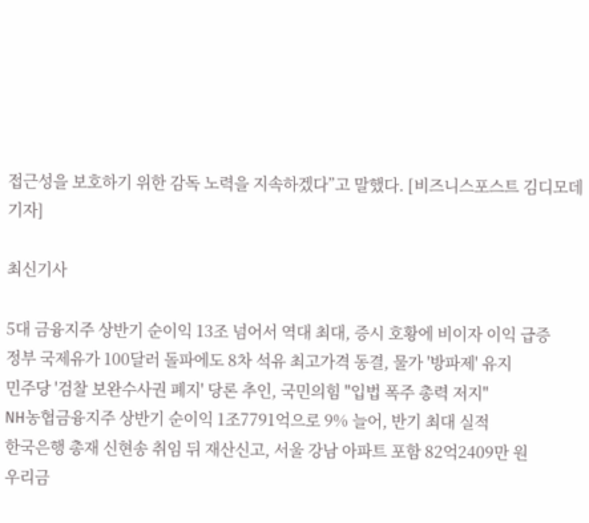접근성을 보호하기 위한 감독 노력을 지속하겠다”고 말했다. [비즈니스포스트 김디모데 기자]

최신기사

5대 금융지주 상반기 순이익 13조 넘어서 역대 최대, 증시 호황에 비이자 이익 급증
정부 국제유가 100달러 돌파에도 8차 석유 최고가격 동결, 물가 '방파제' 유지
민주당 '검찰 보완수사권 폐지' 당론 추인, 국민의힘 "입법 폭주 총력 저지"
NH농협금융지주 상반기 순이익 1조7791억으로 9% 늘어, 반기 최대 실적
한국은행 총재 신현송 취임 뒤 재산신고, 서울 강남 아파트 포함 82억2409만 원
우리금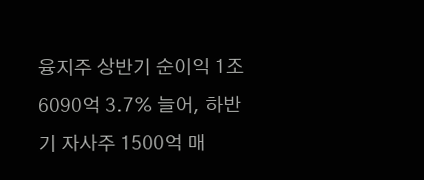융지주 상반기 순이익 1조6090억 3.7% 늘어, 하반기 자사주 1500억 매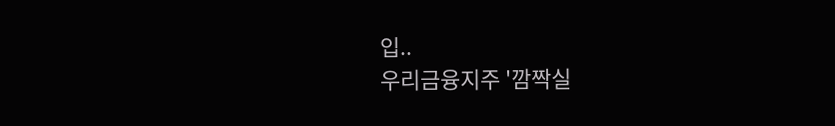입..
우리금융지주 '깜짝실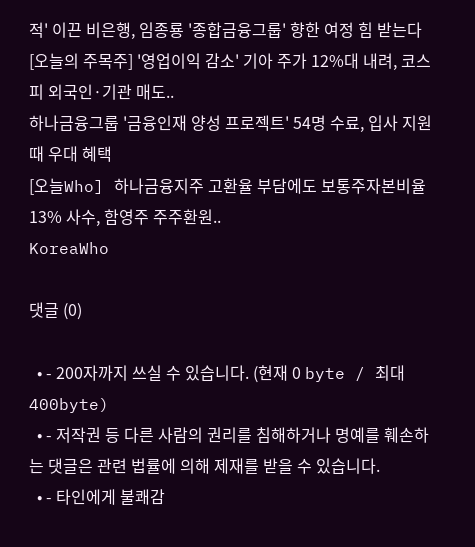적' 이끈 비은행, 임종룡 '종합금융그룹' 향한 여정 힘 받는다
[오늘의 주목주] '영업이익 감소' 기아 주가 12%대 내려, 코스피 외국인·기관 매도..
하나금융그룹 '금융인재 양성 프로젝트' 54명 수료, 입사 지원 때 우대 혜택
[오늘Who] 하나금융지주 고환율 부담에도 보통주자본비율 13% 사수, 함영주 주주환원..
KoreaWho

댓글 (0)

  • - 200자까지 쓰실 수 있습니다. (현재 0 byte / 최대 400byte)
  • - 저작권 등 다른 사람의 권리를 침해하거나 명예를 훼손하는 댓글은 관련 법률에 의해 제재를 받을 수 있습니다.
  • - 타인에게 불쾌감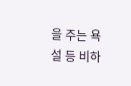을 주는 욕설 등 비하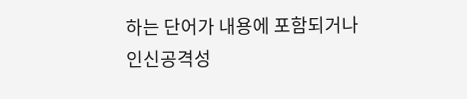하는 단어가 내용에 포함되거나 인신공격성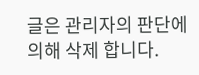글은 관리자의 판단에 의해 삭제 합니다.